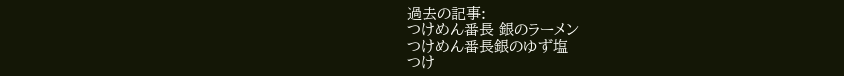過去の記事:
つけめん番長 銀のラーメン
つけめん番長銀のゆず塩
つけ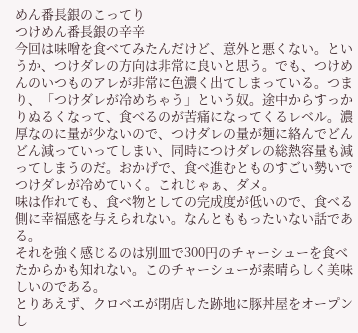めん番長銀のこってり
つけめん番長銀の辛辛
今回は味噌を食べてみたんだけど、意外と悪くない。というか、つけダレの方向は非常に良いと思う。でも、つけめんのいつものアレが非常に色濃く出てしまっている。つまり、「つけダレが冷めちゃう」という奴。途中からすっかりぬるくなって、食べるのが苦痛になってくるレベル。濃厚なのに量が少ないので、つけダレの量が麺に絡んでどんどん減っていってしまい、同時につけダレの総熱容量も減ってしまうのだ。おかげで、食べ進むとものすごい勢いでつけダレが冷めていく。これじゃぁ、ダメ。
味は作れても、食べ物としての完成度が低いので、食べる側に幸福感を与えられない。なんとももったいない話である。
それを強く感じるのは別皿で300円のチャーシューを食べたからかも知れない。このチャーシューが素晴らしく美味しいのである。
とりあえず、クロベエが閉店した跡地に豚丼屋をオープンし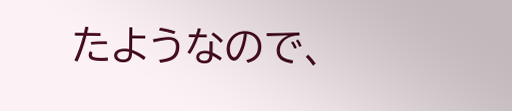たようなので、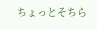ちょっとそちら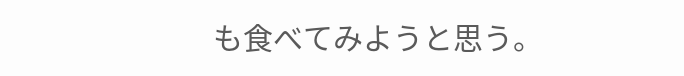も食べてみようと思う。